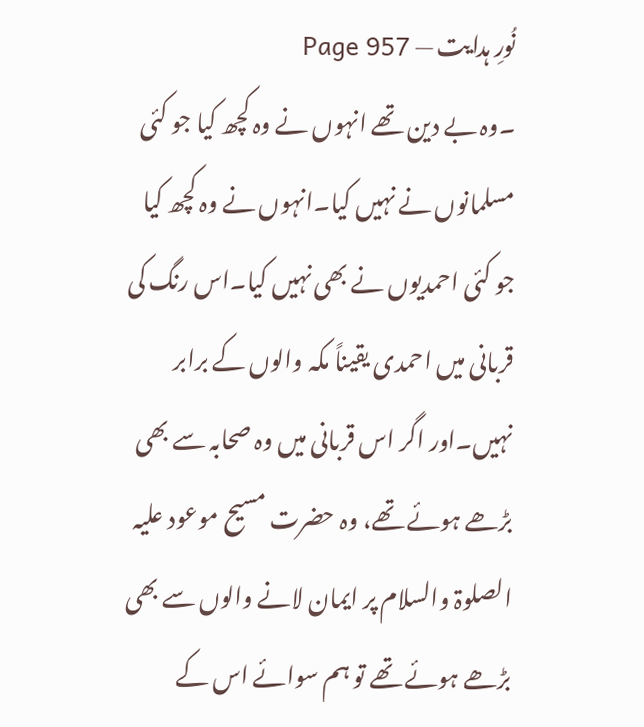نُورِ ہدایت — Page 957
۔وہ بے دین تھے انہوں نے وہ کچھ کیا جو کئی مسلمانوں نے نہیں کیا۔انہوں نے وہ کچھ کیا جو کئی احمدیوں نے بھی نہیں کیا۔اس رنگ کی قربانی میں احمدی یقیناً مکہ والوں کے برابر نہیں۔اور اگر اس قربانی میں وہ صحابہ سے بھی بڑھے ہوئے تھے، وہ حضرت مسیح موعود علیہ الصلوۃ والسلام پر ایمان لانے والوں سے بھی بڑھے ہوئے تھے تو ہم سوائے اس کے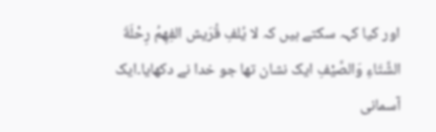اور کیا کہہ سکتے ہیں کہ لا يُلفِ قُرَيش الفِهِمُ رِحْلَةَ الشَّتَاءِ وَالصَّيْفِ ایک نشان تھا جو خدا نے دکھایا۔ایک آسمانی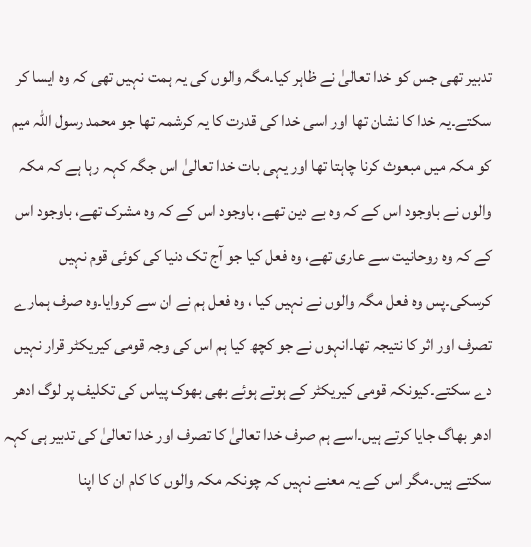تدبیر تھی جس کو خدا تعالیٰ نے ظاہر کیا۔مگہ والوں کی یہ ہمت نہیں تھی کہ وہ ایسا کر سکتے۔یہ خدا کا نشان تھا اور اسی خدا کی قدرت کا یہ کرشمہ تھا جو محمد رسول اللہ میم کو مکہ میں مبعوث کرنا چاہتا تھا اور یہی بات خدا تعالیٰ اس جگہ کہہ رہا ہے کہ مکہ والوں نے باوجود اس کے کہ وہ بے دین تھے، باوجود اس کے کہ وہ مشرک تھے، باوجود اس کے کہ وہ روحانیت سے عاری تھے، وہ فعل کیا جو آج تک دنیا کی کوئی قوم نہیں کرسکی۔پس وہ فعل مگہ والوں نے نہیں کیا ، وہ فعل ہم نے ان سے کروایا۔وہ صرف ہمارے تصرف اور اثر کا نتیجہ تھا۔انہوں نے جو کچھ کیا ہم اس کی وجہ قومی کیریکٹر قرار نہیں دے سکتے۔کیونکہ قومی کیریکٹر کے ہوتے ہوئے بھی بھوک پیاس کی تکلیف پر لوگ ادھر ادھر بھاگ جایا کرتے ہیں۔اسے ہم صرف خدا تعالیٰ کا تصرف اور خدا تعالیٰ کی تدبیر ہی کہہ سکتے ہیں۔مگر اس کے یہ معنے نہیں کہ چونکہ مکہ والوں کا کام ان کا اپنا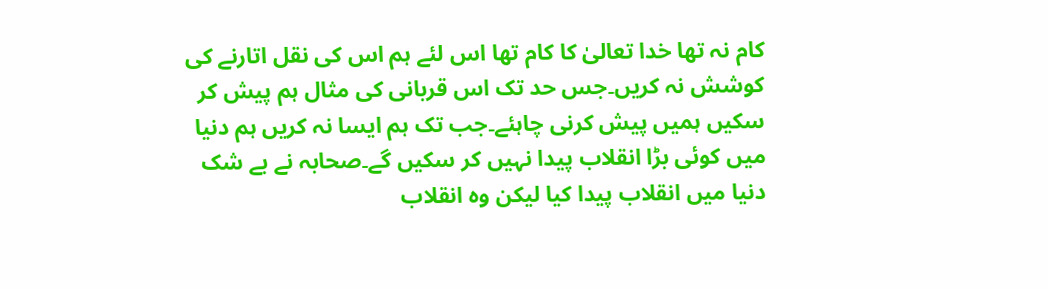کام نہ تھا خدا تعالیٰ کا کام تھا اس لئے ہم اس کی نقل اتارنے کی کوشش نہ کریں۔جس حد تک اس قربانی کی مثال ہم پیش کر سکیں ہمیں پیش کرنی چاہئے۔جب تک ہم ایسا نہ کریں ہم دنیا میں کوئی بڑا انقلاب پیدا نہیں کر سکیں گے۔صحابہ نے بے شک دنیا میں انقلاب پیدا کیا لیکن وہ انقلاب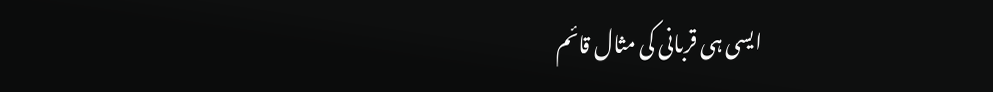ایسی ہی قربانی کی مثال قائم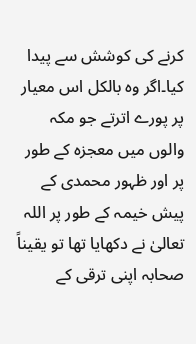کرنے کی کوشش سے پیدا کیا۔اگر وہ بالکل اس معیار پر پورے اترتے جو مکہ والوں میں معجزہ کے طور پر اور ظہور محمدی کے پیش خیمہ کے طور پر اللہ تعالیٰ نے دکھایا تھا تو یقیناً صحابہ اپنی ترقی کے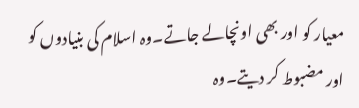معیار کو اور بھی اونچالے جاتے۔وہ اسلام کی بنیادوں کو اور مضبوط کر دیتے۔وہ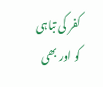کفر کی تباہی کو اور بھی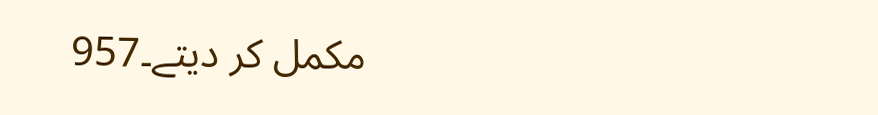مکمل کر دیتے۔957